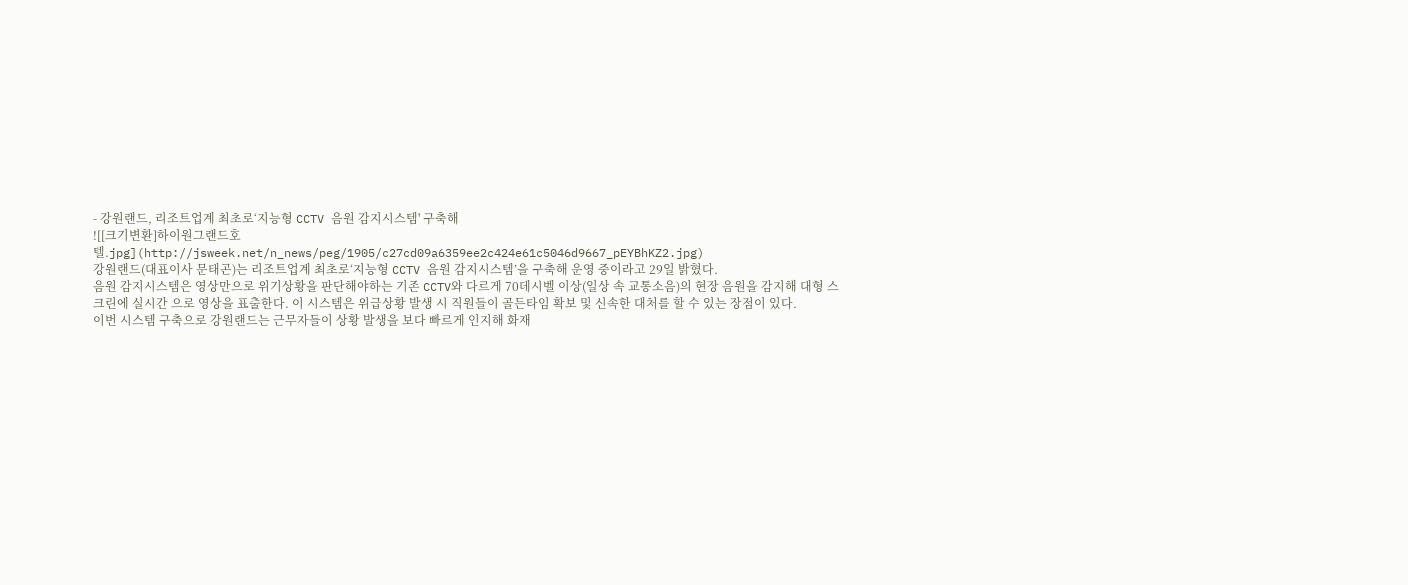- 강원랜드, 리조트업계 최초로‘지능형 CCTV 음원 감지시스템' 구축해
![[크기변환]하이원그랜드호텔.jpg](http://jsweek.net/n_news/peg/1905/c27cd09a6359ee2c424e61c5046d9667_pEYBhKZ2.jpg)
강원랜드(대표이사 문태곤)는 리조트업계 최초로‘지능형 CCTV 음원 감지시스템’을 구축해 운영 중이라고 29일 밝혔다.
음원 감지시스템은 영상만으로 위기상황을 판단해야하는 기존 CCTV와 다르게 70데시벨 이상(일상 속 교통소음)의 현장 음원을 감지해 대형 스크린에 실시간 으로 영상을 표출한다. 이 시스템은 위급상황 발생 시 직원들이 골든타임 확보 및 신속한 대처를 할 수 있는 장점이 있다.
이번 시스템 구축으로 강원랜드는 근무자들이 상황 발생을 보다 빠르게 인지해 화재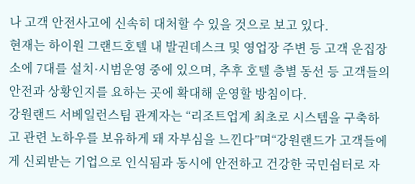나 고객 안전사고에 신속히 대처할 수 있을 것으로 보고 있다.
현재는 하이원 그랜드호텔 내 발권데스크 및 영업장 주변 등 고객 운집장소에 7대를 설치·시범운영 중에 있으며, 추후 호텔 층별 동선 등 고객들의 안전과 상황인지를 요하는 곳에 확대해 운영할 방침이다.
강원랜드 서베일런스팀 관계자는 “리조트업계 최초로 시스템을 구축하고 관련 노하우를 보유하게 돼 자부심을 느낀다”며“강원랜드가 고객들에게 신뢰받는 기업으로 인식됨과 동시에 안전하고 건강한 국민쉼터로 자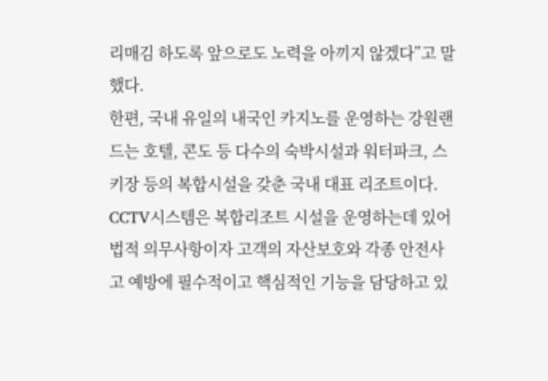리매김 하도록 앞으로도 노력을 아끼지 않겠다”고 말했다.
한편, 국내 유일의 내국인 카지노를 운영하는 강원랜드는 호텔, 콘도 등 다수의 숙박시설과 워터파크, 스키장 등의 복합시설을 갖춘 국내 대표 리조트이다. CCTV시스템은 복합리조트 시설을 운영하는데 있어 법적 의무사항이자 고객의 자산보호와 각종 안전사고 예방에 필수적이고 핵심적인 기능을 담당하고 있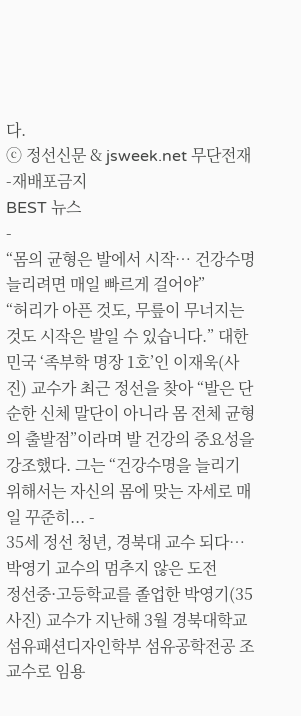다.
ⓒ 정선신문 & jsweek.net 무단전재-재배포금지
BEST 뉴스
-
“몸의 균형은 발에서 시작… 건강수명 늘리려면 매일 빠르게 걸어야”
“허리가 아픈 것도, 무릎이 무너지는 것도 시작은 발일 수 있습니다.” 대한민국 ‘족부학 명장 1호’인 이재욱(사진) 교수가 최근 정선을 찾아 “발은 단순한 신체 말단이 아니라 몸 전체 균형의 출발점”이라며 발 건강의 중요성을 강조했다. 그는 “건강수명을 늘리기 위해서는 자신의 몸에 맞는 자세로 매일 꾸준히... -
35세 정선 청년, 경북대 교수 되다… 박영기 교수의 멈추지 않은 도전
정선중·고등학교를 졸업한 박영기(35 사진) 교수가 지난해 3월 경북대학교 섬유패션디자인학부 섬유공학전공 조교수로 임용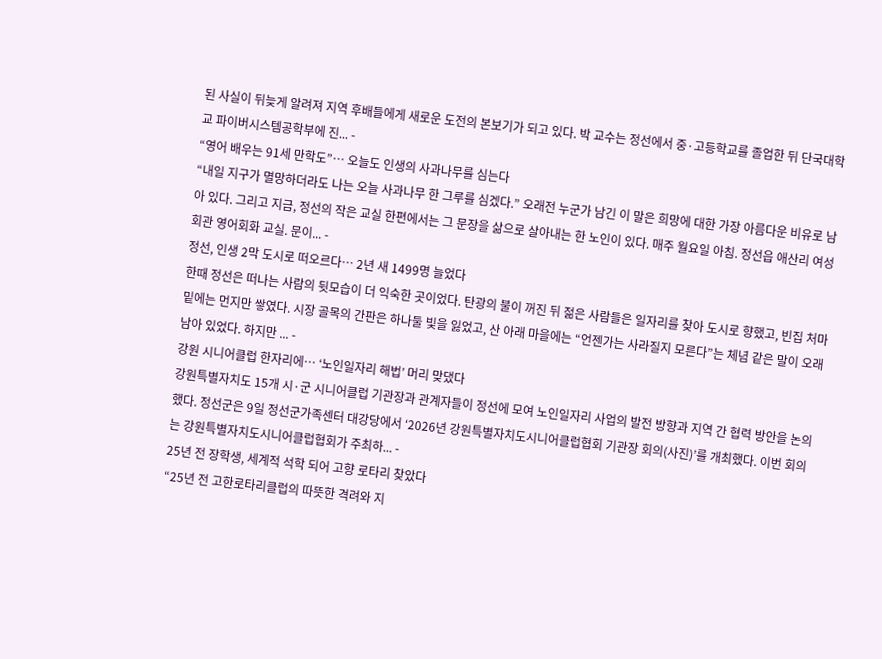된 사실이 뒤늦게 알려져 지역 후배들에게 새로운 도전의 본보기가 되고 있다. 박 교수는 정선에서 중·고등학교를 졸업한 뒤 단국대학교 파이버시스템공학부에 진... -
“영어 배우는 91세 만학도”… 오늘도 인생의 사과나무를 심는다
“내일 지구가 멸망하더라도 나는 오늘 사과나무 한 그루를 심겠다.” 오래전 누군가 남긴 이 말은 희망에 대한 가장 아름다운 비유로 남아 있다. 그리고 지금, 정선의 작은 교실 한편에서는 그 문장을 삶으로 살아내는 한 노인이 있다. 매주 월요일 아침. 정선읍 애산리 여성회관 영어회화 교실. 문이... -
정선, 인생 2막 도시로 떠오르다… 2년 새 1499명 늘었다
한때 정선은 떠나는 사람의 뒷모습이 더 익숙한 곳이었다. 탄광의 불이 꺼진 뒤 젊은 사람들은 일자리를 찾아 도시로 향했고, 빈집 처마 밑에는 먼지만 쌓였다. 시장 골목의 간판은 하나둘 빛을 잃었고, 산 아래 마을에는 “언젠가는 사라질지 모른다”는 체념 같은 말이 오래 남아 있었다. 하지만 ... -
강원 시니어클럽 한자리에… ‘노인일자리 해법’ 머리 맞댔다
강원특별자치도 15개 시·군 시니어클럽 기관장과 관계자들이 정선에 모여 노인일자리 사업의 발전 방향과 지역 간 협력 방안을 논의했다. 정선군은 9일 정선군가족센터 대강당에서 ‘2026년 강원특별자치도시니어클럽협회 기관장 회의(사진)’를 개최했다. 이번 회의는 강원특별자치도시니어클럽협회가 주최하... -
25년 전 장학생, 세계적 석학 되어 고향 로타리 찾았다
“25년 전 고한로타리클럽의 따뜻한 격려와 지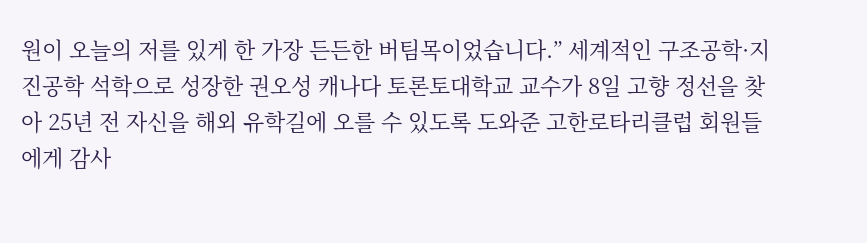원이 오늘의 저를 있게 한 가장 든든한 버팀목이었습니다.” 세계적인 구조공학·지진공학 석학으로 성장한 권오성 캐나다 토론토대학교 교수가 8일 고향 정선을 찾아 25년 전 자신을 해외 유학길에 오를 수 있도록 도와준 고한로타리클럽 회원들에게 감사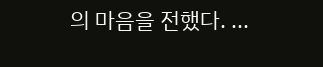의 마음을 전했다. ...